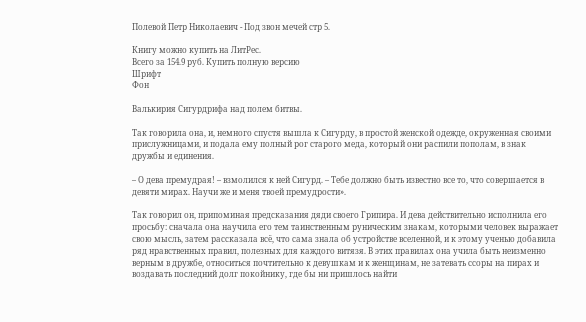Полевой Петр Николаевич - Под звон мечей стр 5.

Книгу можно купить на ЛитРес.
Всего за 154.9 руб. Купить полную версию
Шрифт
Фон

Валькирия Сигурдрифа над полем битвы.

Так говорила она, и, немного спустя вышла к Сигурду, в простой женской одежде, окруженная своими прислужницами, и подала ему полный рог старого меда, который они распили пополам, в знак дружбы и единения.

– О дева премудрая! – взмолился к ней Сигурд. – Тебе должно быть известно все то, что совершается в девяти мирах. Научи же и меня твоей премудрости».

Так говорил он, припоминая предсказания дяди своего Грипира. И дева действительно исполнила его просьбу: сначала она научила его тем таинственным руническим знакам, которыми человек выражает свою мысль, затем рассказала всё, что сама знала об устройстве вселенной, и к этому ученью добавила ряд нравственных правил, полезных для каждого витязя. В этих правилах она учила быть неизменно верным в дружбе, относиться почтительно к девушкам и к женщинам, не затевать ссоры на пирах и воздавать последний долг покойнику, где бы ни пришлось найти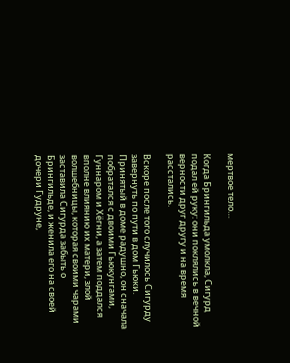мертвое тело…

Когда Брингильда умолкла, Сигурд подал ей руку: они поклялись в вечной верности друг другу и на время расстались.

Вскоре после того случилось Сигурду завернуть по пути в дом Гьюки. Принятый в доме радушно, он сначала побратался с двоими Гьюкунгами, Гуннаром и Хёгни, а затем поддался вполне влиянию их матери, злой волшебницы, которая своими чарами заставила Сигурда забыть о Брингильдe, и женила его на своей дочери Гудруне,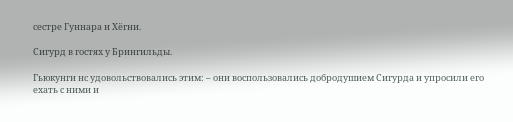сестре Гуннара и Хёгни.

Сигурд в гостях у Брингильды.

Гьюкунги нс удовольствовались этим: – они воспользовались добродушием Сигурда и упросили его ехать с ними и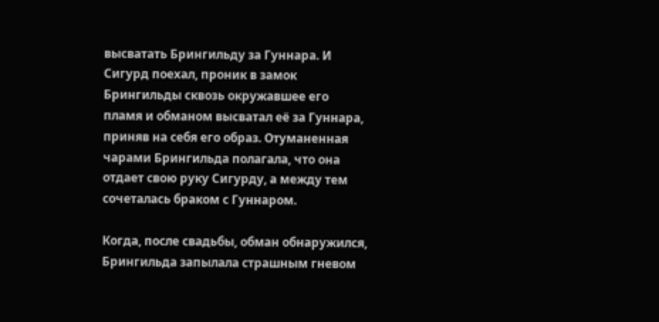высватать Брингильду за Гуннара. И Сигурд поехал, проник в замок Брингильды сквозь окружавшее его пламя и обманом высватал её за Гуннара, приняв на себя его образ. Отуманенная чарами Брингильда полагала, что она отдает свою руку Сигурду, а между тем сочеталась браком с Гуннаром.

Когда, после свадьбы, обман обнаружился, Брингильда запылала страшным гневом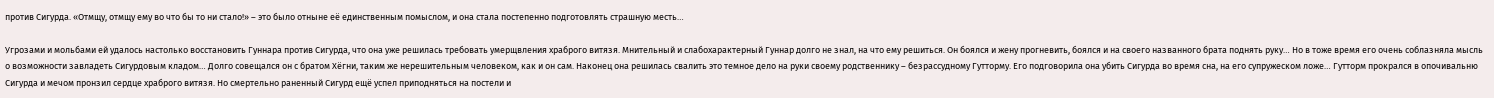против Сигурда. «Отмщу, отмщу ему во что бы то ни стало!» – это было отныне её единственным помыслом, и она стала постепенно подготовлять страшную месть…

Угрозами и мольбами ей удалось настолько восстановить Гуннара против Сигурда, что она уже решилась требовать умерщвления храброго витязя. Мнительный и слабохарактерный Гуннар долго не знал, на что ему решиться. Он боялся и жену прогневить, боялся и на своего названного брата поднять руку… Но в тоже время его очень соблазняла мысль о возможности завладеть Сигурдовым кладом… Долго совещался он с братом Хёгни, таким же нерешительным человеком, как и он сам. Наконец она решилась свалить это темное дело на руки своему родственнику – безрассудному Гутторму. Его подговорила она убить Сигурда во время сна, на его супружеском ложе… Гутторм прокрался в опочивальню Сигурда и мечом пронзил сердце храброго витязя. Но смертельно раненный Сигурд ещё успел приподняться на постели и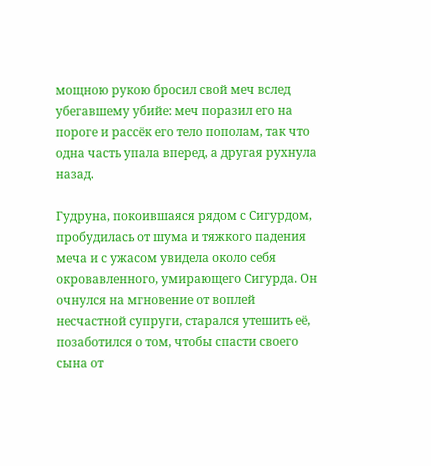мощною рукою бросил свой меч вслед убегавшему убийе: меч поразил его на пороге и рассёк его тело пополам, так что одна часть упала вперед, а другая рухнула назад.

Гудруна, покоившаяся рядом с Сигурдом, пробудилась от шума и тяжкого падения меча и с ужасом увидела около себя окровавленного, умирающего Сигурда. Он очнулся на мгновение от воплей несчастной супруги, старался утешить её, позаботился о том, чтобы спасти своего сына от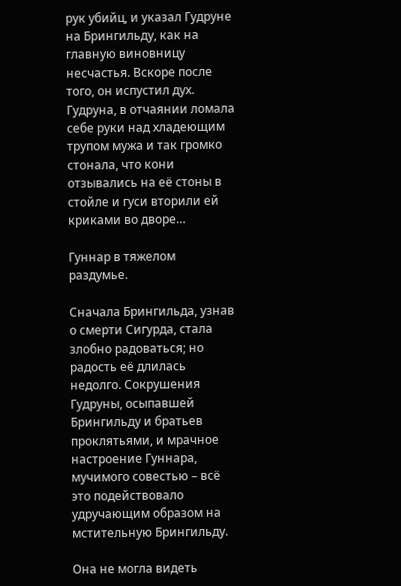рук убийц, и указал Гудрyнe на Брингильду, как на главную виновницу несчастья. Вскоре после того, он испустил дух. Гудруна, в отчаянии ломала себе руки над хладеющим трупом мужа и так громко стонала, что кони отзывались на её стоны в стойле и гуси вторили ей криками во дворе…

Гуннар в тяжелом раздумье.

Сначала Брингильда, узнав о смерти Сигурда, стала злобно радоваться; но радость её длилась недолго. Сокрушения Гудруны, осыпавшей Брингильду и братьев проклятьями, и мрачное настроение Гуннара, мучимого совестью – всё это подействовало удручающим образом на мстительную Брингильду.

Она не могла видеть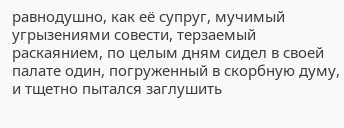равнодушно, как её супруг, мучимый угрызениями совести, терзаемый раскаянием, по целым дням сидел в своей палате один, погруженный в скорбную думу, и тщетно пытался заглушить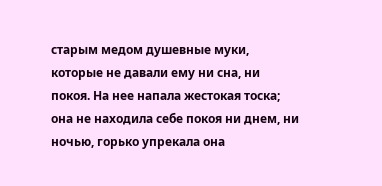старым медом душевные муки, которые не давали ему ни сна, ни покоя. На нее напала жестокая тоска; она не находила себе покоя ни днем, ни ночью, горько упрекала она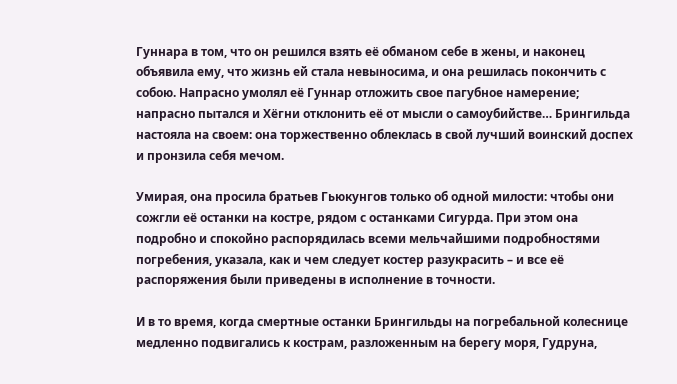Гуннара в том, что он решился взять её обманом себе в жены, и наконец объявила ему, что жизнь ей стала невыносима, и она решилась покончить с собою. Напрасно умолял её Гуннар отложить свое пагубное намерение; напрасно пытался и Хёгни отклонить её от мысли о самоубийстве… Брингильда настояла на своем: она торжественно облеклась в свой лучший воинский доспех и пронзила себя мечом.

Умирая, она просила братьев Гьюкунгов только об одной милости: чтобы они сожгли её останки на костре, рядом с останками Сигурда. При этом она подробно и спокойно распорядилась всеми мельчайшими подробностями погребения, указала, как и чем следует костер разукрасить – и все её распоряжения были приведены в исполнение в точности.

И в то время, когда смертные останки Брингильды на погребальной колеснице медленно подвигались к кострам, разложенным на берегу моря, Гудруна,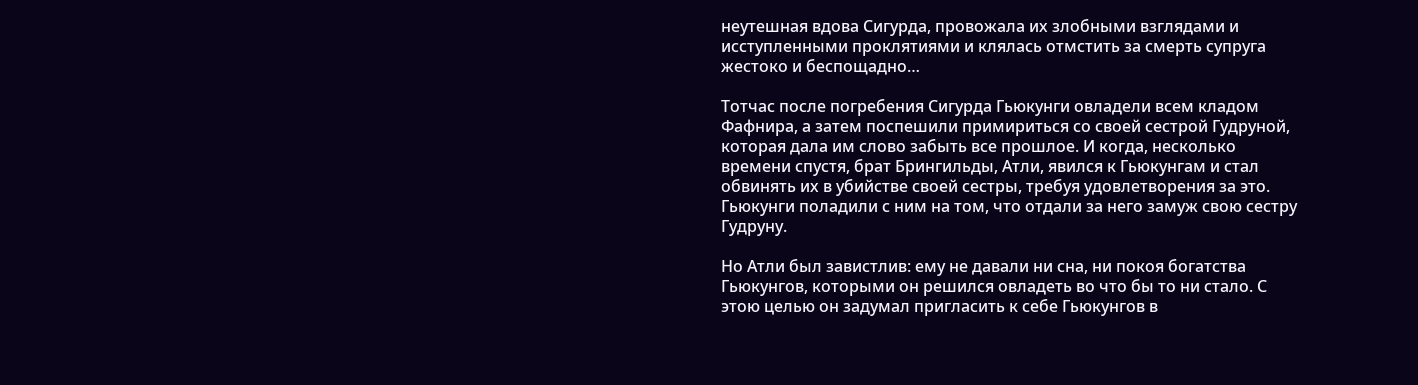неутешная вдова Сигурда, провожала их злобными взглядами и исступленными проклятиями и клялась отмстить за смерть супруга жестоко и беспощадно…

Тотчас после погребения Сигурда Гьюкунги овладели всем кладом Фафнира, а затем поспешили примириться со своей сестрой Гудруной, которая дала им слово забыть все прошлое. И когда, несколько времени спустя, брат Брингильды, Атли, явился к Гьюкунгам и стал обвинять их в убийстве своей сестры, требуя удовлетворения за это. Гьюкунги поладили с ним на том, что отдали за него замуж свою сестру Гудруну.

Но Атли был завистлив: ему не давали ни сна, ни покоя богатства Гьюкунгов, которыми он решился овладеть во что бы то ни стало. С этою целью он задумал пригласить к себе Гьюкунгов в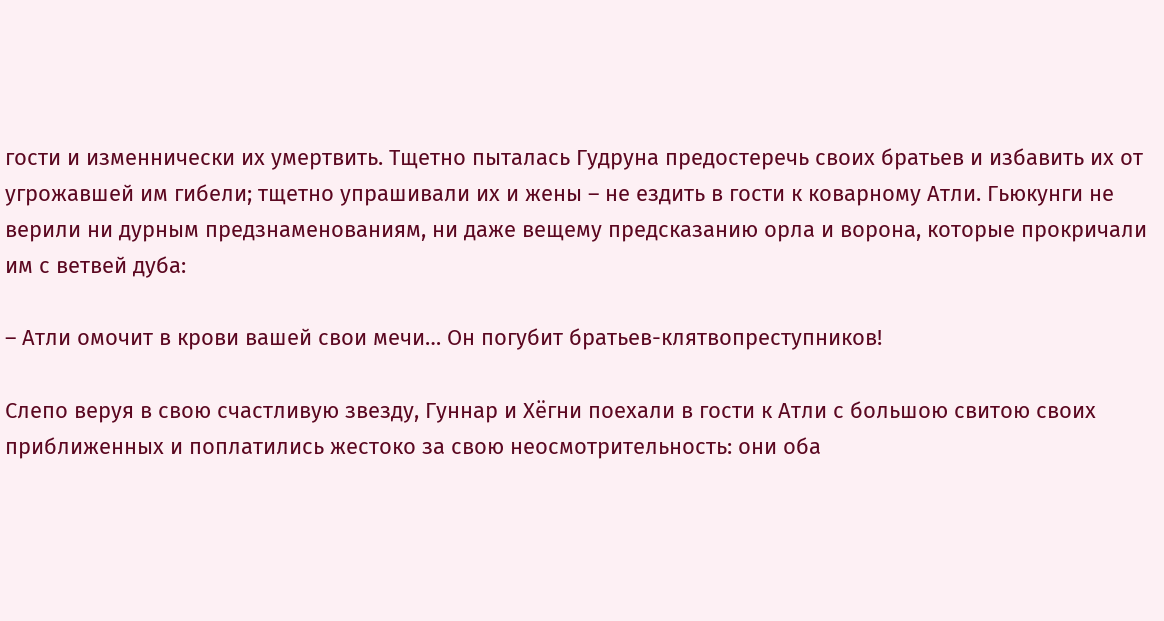гости и изменнически их умертвить. Тщетно пыталась Гудруна предостеречь своих братьев и избавить их от угрожавшей им гибели; тщетно упрашивали их и жены – не ездить в гости к коварному Атли. Гьюкунги не верили ни дурным предзнаменованиям, ни даже вещему предсказанию орла и ворона, которые прокричали им с ветвей дуба:

– Атли омочит в крови вашей свои мечи… Он погубит братьев-клятвопреступников!

Слепо веруя в свою счастливую звезду, Гуннар и Хёгни поехали в гости к Атли с большою свитою своих приближенных и поплатились жестоко за свою неосмотрительность: они оба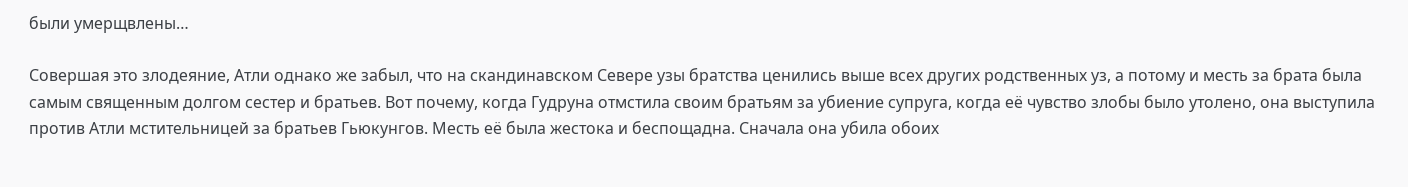были умерщвлены…

Совершая это злодеяние, Атли однако же забыл, что на скандинавском Севере узы братства ценились выше всех других родственных уз, а потому и месть за брата была самым священным долгом сестер и братьев. Вот почему, когда Гудруна отмстила своим братьям за yбиениe супруга, когда её чувство злобы было утолено, она выступила против Атли мстительницей за братьев Гьюкунгов. Месть её была жестока и беспощадна. Сначала она убила обоих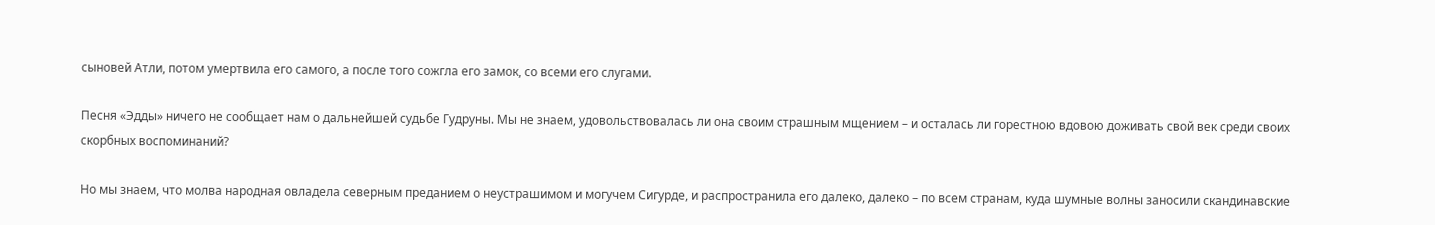сыновей Атли, потом умертвила его самого, а после того сожгла его замок, со всеми его слугами.

Песня «Эдды» ничего не сообщает нам о дальнейшей судьбе Гудруны. Мы не знаем, удовольствовалась ли она своим страшным мщением – и осталась ли горестною вдовою доживать свой век среди своих скорбных воспоминаний?

Но мы знаем, что молва народная овладела северным преданием о неустрашимом и могучем Сигурде, и распространила его далеко, далеко – по всем странам, куда шумные волны заносили скандинавские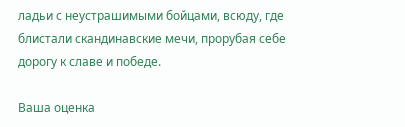ладьи с неустрашимыми бойцами, всюду, где блистали скандинавские мечи, прорубая себе дорогу к славе и победе.

Ваша оценка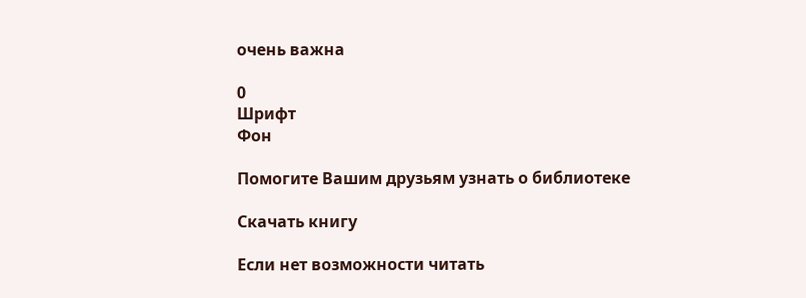очень важна

0
Шрифт
Фон

Помогите Вашим друзьям узнать о библиотеке

Скачать книгу

Если нет возможности читать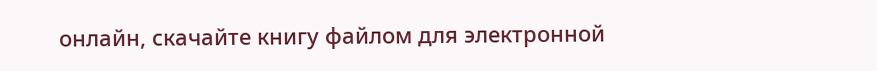онлайн, скачайте книгу файлом для электронной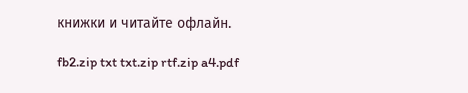книжки и читайте офлайн.

fb2.zip txt txt.zip rtf.zip a4.pdf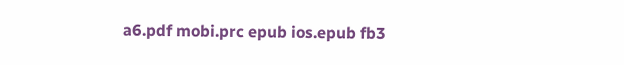a6.pdf mobi.prc epub ios.epub fb3